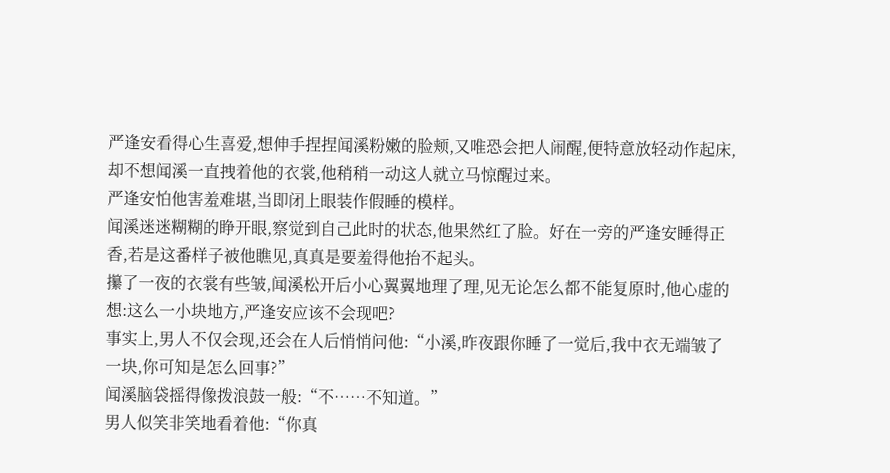严逢安看得心生喜爱,想伸手捏捏闻溪粉嫩的脸颊,又唯恐会把人闹醒,便特意放轻动作起床,却不想闻溪一直拽着他的衣裳,他稍稍一动这人就立马惊醒过来。
严逢安怕他害羞难堪,当即闭上眼装作假睡的模样。
闻溪迷迷糊糊的睁开眼,察觉到自己此时的状态,他果然红了脸。好在一旁的严逢安睡得正香,若是这番样子被他瞧见,真真是要羞得他抬不起头。
攥了一夜的衣裳有些皱,闻溪松开后小心翼翼地理了理,见无论怎么都不能复原时,他心虚的想:这么一小块地方,严逢安应该不会现吧?
事实上,男人不仅会现,还会在人后悄悄问他:“小溪,昨夜跟你睡了一觉后,我中衣无端皱了一块,你可知是怎么回事?”
闻溪脑袋摇得像拨浪鼓一般:“不……不知道。”
男人似笑非笑地看着他:“你真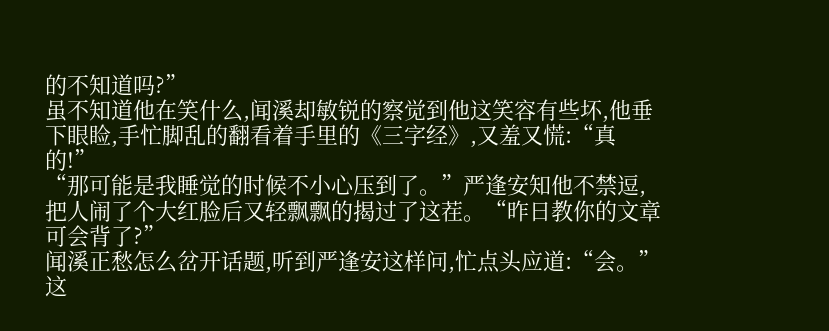的不知道吗?”
虽不知道他在笑什么,闻溪却敏锐的察觉到他这笑容有些坏,他垂下眼睑,手忙脚乱的翻看着手里的《三字经》,又羞又慌:“真的!”
“那可能是我睡觉的时候不小心压到了。”严逢安知他不禁逗,把人闹了个大红脸后又轻飘飘的揭过了这茬。“昨日教你的文章可会背了?”
闻溪正愁怎么岔开话题,听到严逢安这样问,忙点头应道:“会。”
这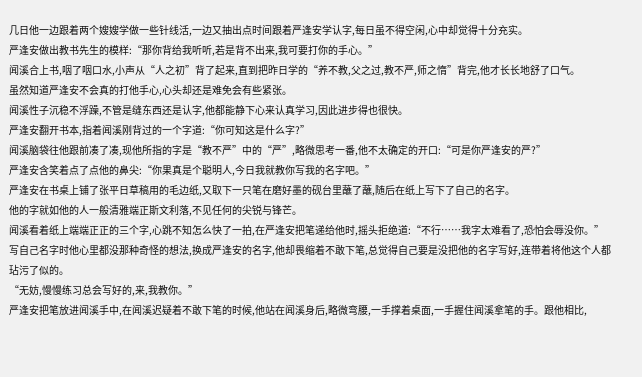几日他一边跟着两个嫂嫂学做一些针线活,一边又抽出点时间跟着严逢安学认字,每日虽不得空闲,心中却觉得十分充实。
严逢安做出教书先生的模样:“那你背给我听听,若是背不出来,我可要打你的手心。”
闻溪合上书,咽了咽口水,小声从“人之初”背了起来,直到把昨日学的“养不教,父之过,教不严,师之惰”背完,他才长长地舒了口气。
虽然知道严逢安不会真的打他手心,心头却还是难免会有些紧张。
闻溪性子沉稳不浮躁,不管是缝东西还是认字,他都能静下心来认真学习,因此进步得也很快。
严逢安翻开书本,指着闻溪刚背过的一个字道:“你可知这是什么字?”
闻溪脑袋往他跟前凑了凑,现他所指的字是“教不严”中的“严”,略微思考一番,他不太确定的开口:“可是你严逢安的严?”
严逢安含笑着点了点他的鼻尖:“你果真是个聪明人,今日我就教你写我的名字吧。”
严逢安在书桌上铺了张平日草稿用的毛边纸,又取下一只笔在磨好墨的砚台里蘸了蘸,随后在纸上写下了自己的名字。
他的字就如他的人一般清雅端正斯文利落,不见任何的尖锐与锋芒。
闻溪看着纸上端端正正的三个字,心跳不知怎么快了一拍,在严逢安把笔递给他时,摇头拒绝道:“不行……我字太难看了,恐怕会辱没你。”
写自己名字时他心里都没那种奇怪的想法,换成严逢安的名字,他却畏缩着不敢下笔,总觉得自己要是没把他的名字写好,连带着将他这个人都玷污了似的。
“无妨,慢慢练习总会写好的,来,我教你。”
严逢安把笔放进闻溪手中,在闻溪迟疑着不敢下笔的时候,他站在闻溪身后,略微弯腰,一手撑着桌面,一手握住闻溪拿笔的手。跟他相比,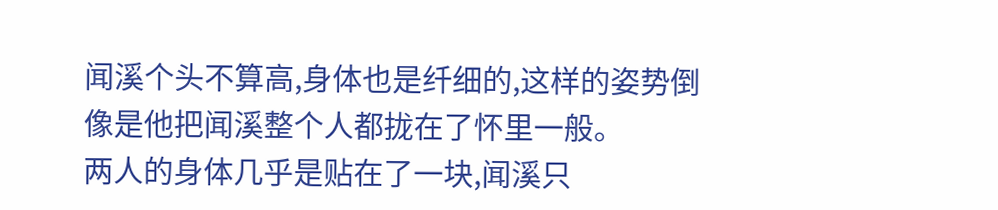闻溪个头不算高,身体也是纤细的,这样的姿势倒像是他把闻溪整个人都拢在了怀里一般。
两人的身体几乎是贴在了一块,闻溪只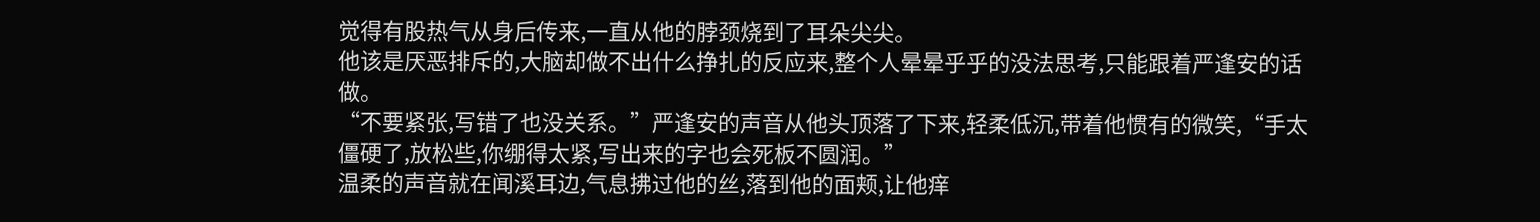觉得有股热气从身后传来,一直从他的脖颈烧到了耳朵尖尖。
他该是厌恶排斥的,大脑却做不出什么挣扎的反应来,整个人晕晕乎乎的没法思考,只能跟着严逢安的话做。
“不要紧张,写错了也没关系。”严逢安的声音从他头顶落了下来,轻柔低沉,带着他惯有的微笑,“手太僵硬了,放松些,你绷得太紧,写出来的字也会死板不圆润。”
温柔的声音就在闻溪耳边,气息拂过他的丝,落到他的面颊,让他痒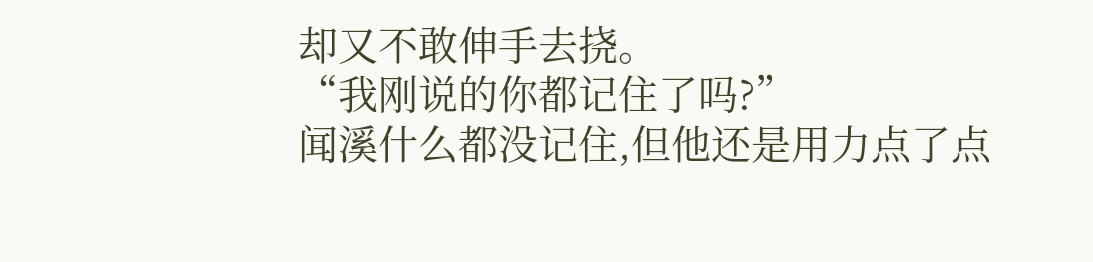却又不敢伸手去挠。
“我刚说的你都记住了吗?”
闻溪什么都没记住,但他还是用力点了点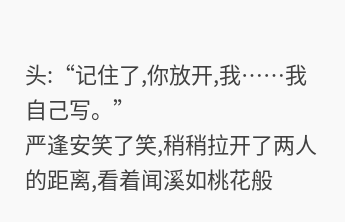头:“记住了,你放开,我……我自己写。”
严逢安笑了笑,稍稍拉开了两人的距离,看着闻溪如桃花般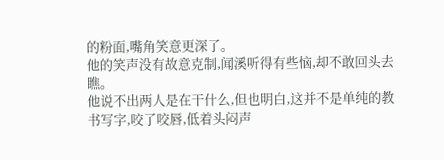的粉面,嘴角笑意更深了。
他的笑声没有故意克制,闻溪听得有些恼,却不敢回头去瞧。
他说不出两人是在干什么,但也明白,这并不是单纯的教书写字,咬了咬唇,低着头闷声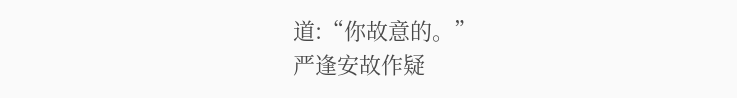道:“你故意的。”
严逢安故作疑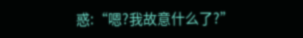惑:“嗯?我故意什么了?”